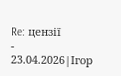Re: цензії
- 23.04.2026|Ігор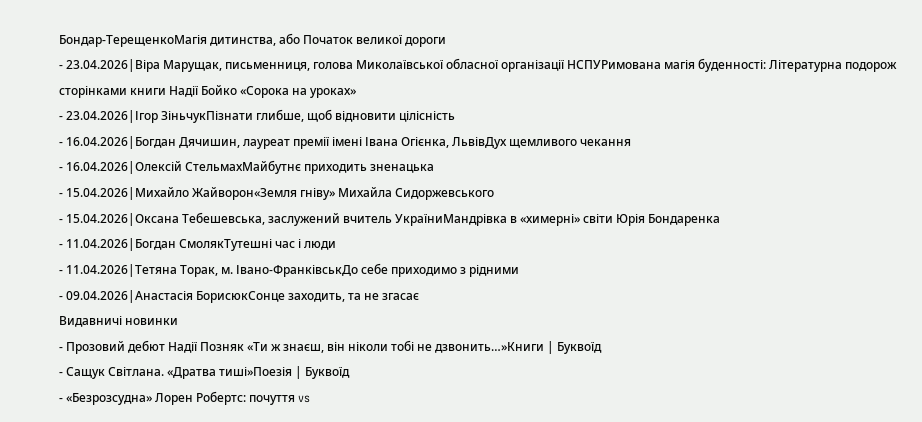Бондар-ТерещенкоМагія дитинства, або Початок великої дороги
- 23.04.2026|Віра Марущак, письменниця, голова Миколаївської обласної організації НСПУРимована магія буденності: Літературна подорож сторінками книги Надії Бойко «Сорока на уроках»
- 23.04.2026|Ігор ЗіньчукПізнати глибше, щоб відновити цілісність
- 16.04.2026|Богдан Дячишин, лауреат премії імені Івана Огієнка, ЛьвівДух щемливого чекання
- 16.04.2026|Олексій СтельмахМайбутнє приходить зненацька
- 15.04.2026|Михайло Жайворон«Земля гніву» Михайла Сидоржевського
- 15.04.2026|Оксана Тебешевська, заслужений вчитель УкраїниМандрівка в «химерні» світи Юрія Бондаренка
- 11.04.2026|Богдан СмолякТутешні час і люди
- 11.04.2026|Тетяна Торак, м. Івано-ФранківськДо себе приходимо з рідними
- 09.04.2026|Анастасія БорисюкСонце заходить, та не згасає
Видавничі новинки
- Прозовий дебют Надії Позняк «Ти ж знаєш, він ніколи тобі не дзвонить…»Книги | Буквоїд
- Сащук Світлана. «Дратва тиші»Поезія | Буквоїд
- «Безрозсудна» Лорен Робертс: почуття vs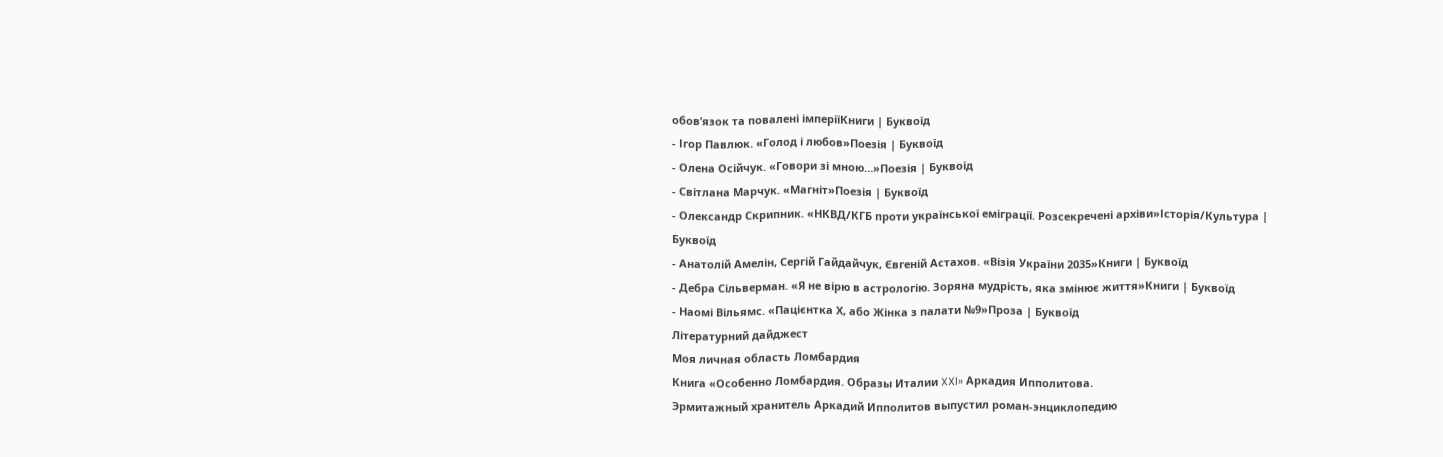обов’язок та повалені імперіїКниги | Буквоїд
- Ігор Павлюк. «Голод і любов»Поезія | Буквоїд
- Олена Осійчук. «Говори зі мною…»Поезія | Буквоїд
- Світлана Марчук. «Магніт»Поезія | Буквоїд
- Олександр Скрипник. «НКВД/КГБ проти української еміграції. Розсекречені архіви»Історія/Культура | Буквоїд
- Анатолій Амелін, Сергій Гайдайчук, Євгеній Астахов. «Візія України 2035»Книги | Буквоїд
- Дебра Сільверман. «Я не вірю в астрологію. Зоряна мудрість, яка змінює життя»Книги | Буквоїд
- Наомі Вільямс. «Пацієнтка Х, або Жінка з палати №9»Проза | Буквоїд
Літературний дайджест
Моя личная область Ломбардия
Книга «Особенно Ломбардия. Образы Италии XXI» Аркадия Ипполитова.
Эрмитажный хранитель Аркадий Ипполитов выпустил роман-энциклопедию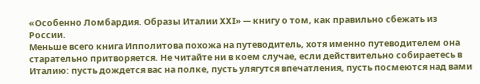«Особенно Ломбардия. Образы Италии XXI» — книгу о том, как правильно сбежать из России.
Меньше всего книга Ипполитова похожа на путеводитель, хотя именно путеводителем она старательно притворяется. Не читайте ни в коем случае, если действительно собираетесь в Италию: пусть дождется вас на полке, пусть улягутся впечатления, пусть посмеются над вами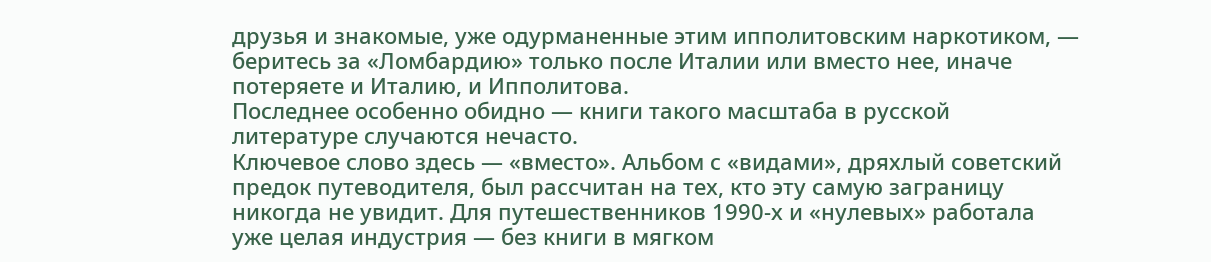друзья и знакомые, уже одурманенные этим ипполитовским наркотиком, — беритесь за «Ломбардию» только после Италии или вместо нее, иначе потеряете и Италию, и Ипполитова.
Последнее особенно обидно — книги такого масштаба в русской литературе случаются нечасто.
Ключевое слово здесь — «вместо». Альбом с «видами», дряхлый советский предок путеводителя, был рассчитан на тех, кто эту самую заграницу никогда не увидит. Для путешественников 1990-х и «нулевых» работала уже целая индустрия — без книги в мягком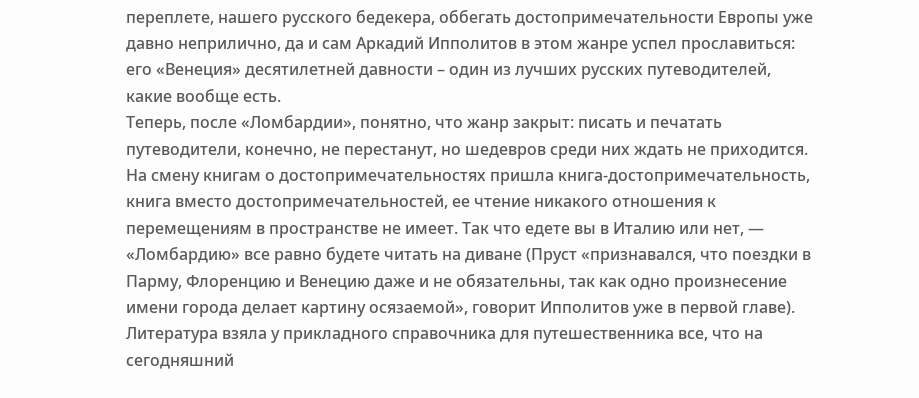переплете, нашего русского бедекера, оббегать достопримечательности Европы уже давно неприлично, да и сам Аркадий Ипполитов в этом жанре успел прославиться: его «Венеция» десятилетней давности – один из лучших русских путеводителей, какие вообще есть.
Теперь, после «Ломбардии», понятно, что жанр закрыт: писать и печатать путеводители, конечно, не перестанут, но шедевров среди них ждать не приходится.
На смену книгам о достопримечательностях пришла книга-достопримечательность, книга вместо достопримечательностей, ее чтение никакого отношения к перемещениям в пространстве не имеет. Так что едете вы в Италию или нет, — «Ломбардию» все равно будете читать на диване (Пруст «признавался, что поездки в Парму, Флоренцию и Венецию даже и не обязательны, так как одно произнесение имени города делает картину осязаемой», говорит Ипполитов уже в первой главе). Литература взяла у прикладного справочника для путешественника все, что на сегодняшний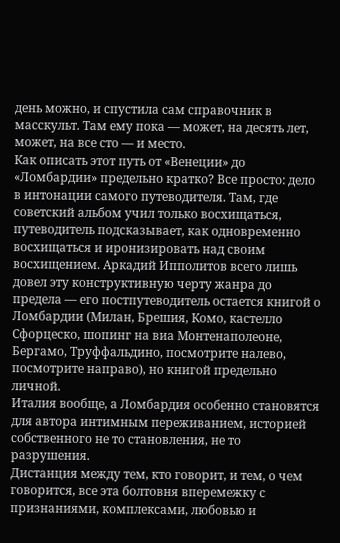день можно, и спустила сам справочник в масскульт. Там ему пока — может, на десять лет, может, на все сто — и место.
Как описать этот путь от «Венеции» до «Ломбардии» предельно кратко? Все просто: дело в интонации самого путеводителя. Там, где советский альбом учил только восхищаться, путеводитель подсказывает, как одновременно восхищаться и иронизировать над своим восхищением. Аркадий Ипполитов всего лишь довел эту конструктивную черту жанра до предела — его постпутеводитель остается книгой о Ломбардии (Милан, Брешия, Комо, кастелло Сфорцеско, шопинг на виа Монтенаполеоне, Бергамо, Труффальдино, посмотрите налево, посмотрите направо), но книгой предельно личной.
Италия вообще, а Ломбардия особенно становятся для автора интимным переживанием, историей собственного не то становления, не то разрушения.
Дистанция между тем, кто говорит, и тем, о чем говорится, все эта болтовня вперемежку с признаниями, комплексами, любовью и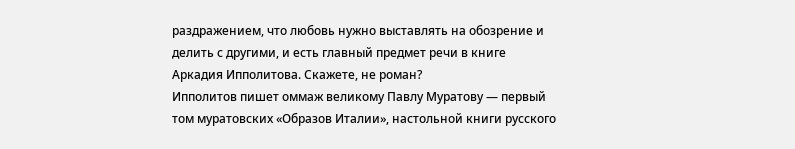раздражением, что любовь нужно выставлять на обозрение и делить с другими, и есть главный предмет речи в книге Аркадия Ипполитова. Скажете, не роман?
Ипполитов пишет оммаж великому Павлу Муратову — первый том муратовских «Образов Италии», настольной книги русского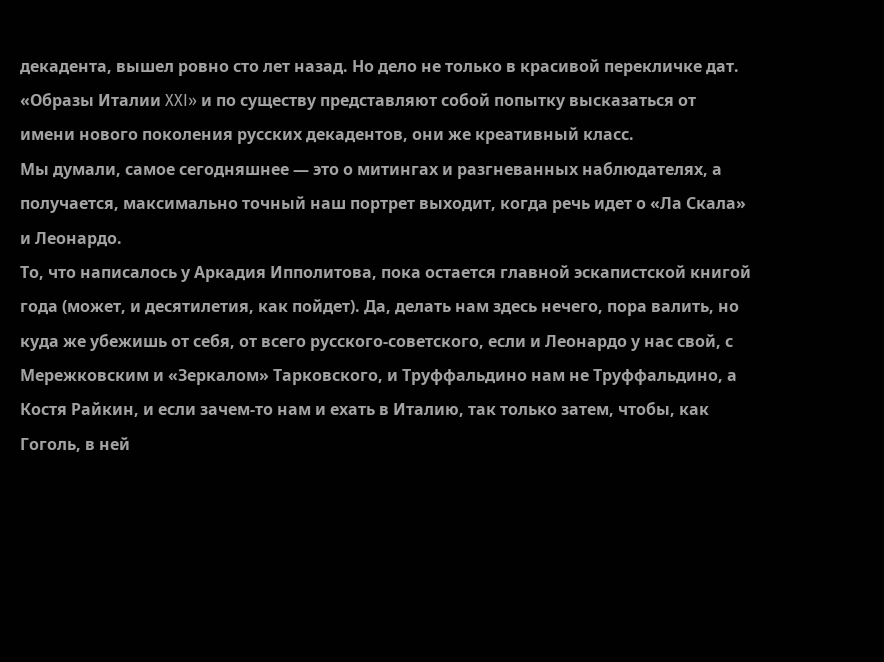декадента, вышел ровно сто лет назад. Но дело не только в красивой перекличке дат. «Образы Италии XXI» и по существу представляют собой попытку высказаться от имени нового поколения русских декадентов, они же креативный класс.
Мы думали, самое сегодняшнее — это о митингах и разгневанных наблюдателях, а получается, максимально точный наш портрет выходит, когда речь идет о «Ла Скала» и Леонардо.
То, что написалось у Аркадия Ипполитова, пока остается главной эскапистской книгой года (может, и десятилетия, как пойдет). Да, делать нам здесь нечего, пора валить, но куда же убежишь от себя, от всего русского-советского, если и Леонардо у нас свой, с Мережковским и «Зеркалом» Тарковского, и Труффальдино нам не Труффальдино, а Костя Райкин, и если зачем-то нам и ехать в Италию, так только затем, чтобы, как Гоголь, в ней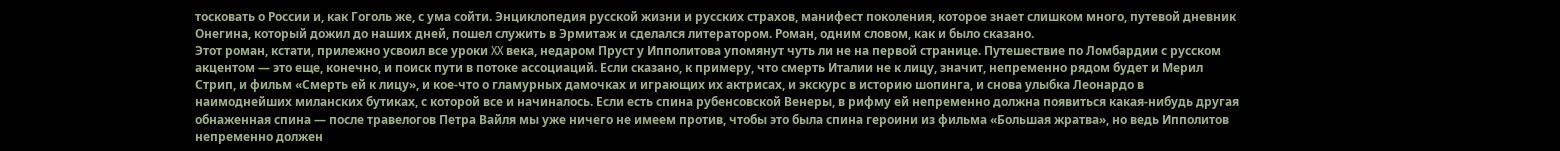тосковать о России и, как Гоголь же, с ума сойти. Энциклопедия русской жизни и русских страхов, манифест поколения, которое знает слишком много, путевой дневник Онегина, который дожил до наших дней, пошел служить в Эрмитаж и сделался литератором. Роман, одним словом, как и было сказано.
Этот роман, кстати, прилежно усвоил все уроки XX века, недаром Пруст у Ипполитова упомянут чуть ли не на первой странице. Путешествие по Ломбардии с русском акцентом — это еще, конечно, и поиск пути в потоке ассоциаций. Если сказано, к примеру, что смерть Италии не к лицу, значит, непременно рядом будет и Мерил Стрип, и фильм «Смерть ей к лицу», и кое-что о гламурных дамочках и играющих их актрисах, и экскурс в историю шопинга, и снова улыбка Леонардо в наимоднейших миланских бутиках, с которой все и начиналось. Если есть спина рубенсовской Венеры, в рифму ей непременно должна появиться какая-нибудь другая обнаженная спина — после травелогов Петра Вайля мы уже ничего не имеем против, чтобы это была спина героини из фильма «Большая жратва», но ведь Ипполитов непременно должен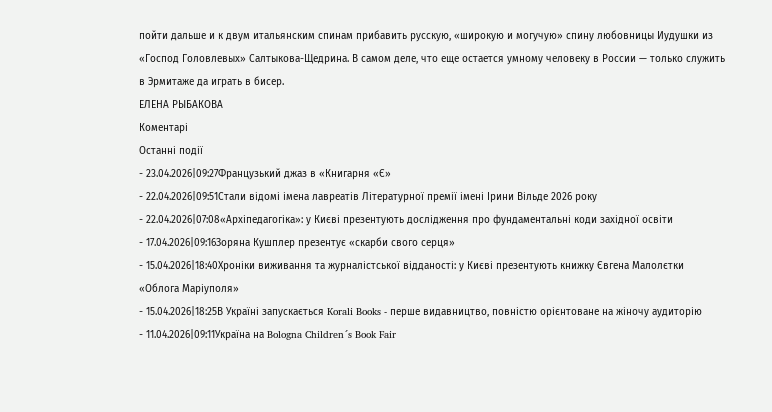пойти дальше и к двум итальянским спинам прибавить русскую, «широкую и могучую» спину любовницы Иудушки из «Господ Головлевых» Салтыкова-Щедрина. В самом деле, что еще остается умному человеку в России — только служить в Эрмитаже да играть в бисер.
ЕЛЕНА РЫБАКОВА
Коментарі
Останні події
- 23.04.2026|09:27Французький джаз в «Книгарня «Є»
- 22.04.2026|09:51Стали відомі імена лавреатів Літературної премії імені Ірини Вільде 2026 року
- 22.04.2026|07:08«Архіпедагогіка»: у Києві презентують дослідження про фундаментальні коди західної освіти
- 17.04.2026|09:16Зоряна Кушплер презентує «скарби свого серця»
- 15.04.2026|18:40Хроніки виживання та журналістської відданості: у Києві презентують книжку Євгена Малолєтки «Облога Маріуполя»
- 15.04.2026|18:25В Україні запускається Korali Books - перше видавництво, повністю орієнтоване на жіночу аудиторію
- 11.04.2026|09:11Україна на Bologna Children´s Book Fair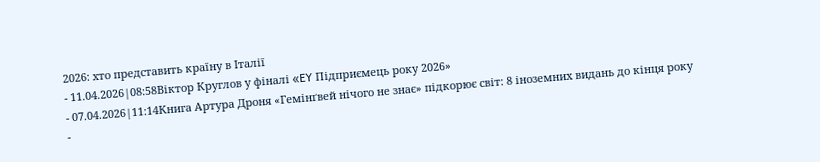2026: хто представить країну в Італії
- 11.04.2026|08:58Віктор Круглов у фіналі «EY Підприємець року 2026»
- 07.04.2026|11:14Книга Артура Дроня «Гемінґвей нічого не знає» підкорює світ: 8 іноземних видань до кінця року
-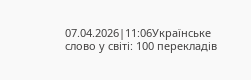07.04.2026|11:06Українське слово у світі: 100 перекладів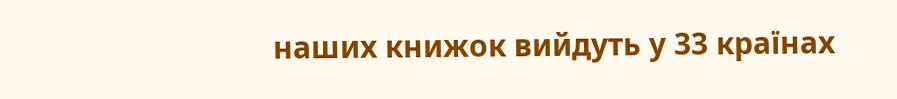наших книжок вийдуть у 33 країнах